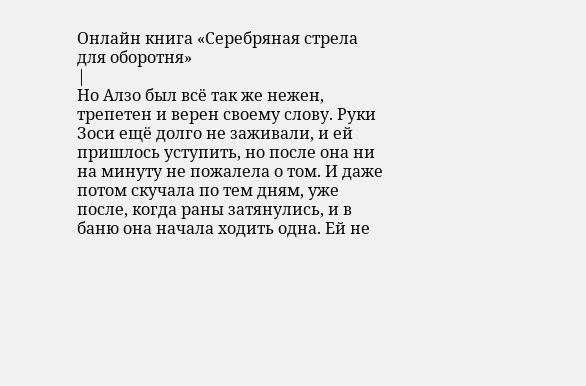Онлайн книга «Серебряная стрела для оборотня»
|
Но Алзо был всё так же нежен, трепетен и верен своему слову. Руки Зоси ещё долго не заживали, и ей пришлось уступить, но после она ни на минуту не пожалела о том. И даже потом скучала по тем дням, уже после, когда раны затянулись, и в баню она начала ходить одна. Ей не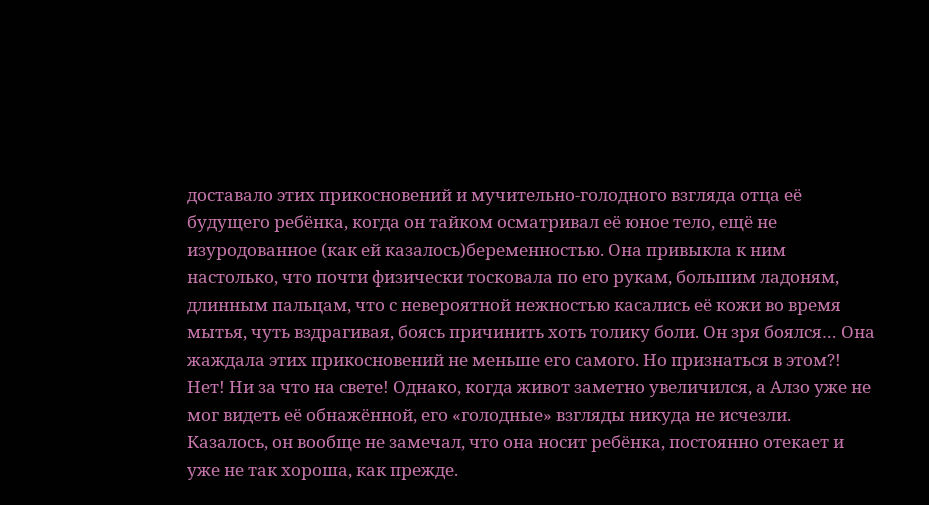доставало этих прикосновений и мучительно-голодного взгляда отца её будущего ребёнка, когда он тайком осматривал её юное тело, ещё не изуродованное (как ей казалось)беременностью. Она привыкла к ним настолько, что почти физически тосковала по его рукам, большим ладоням, длинным пальцам, что с невероятной нежностью касались её кожи во время мытья, чуть вздрагивая, боясь причинить хоть толику боли. Он зря боялся… Она жаждала этих прикосновений не меньше его самого. Но признаться в этом?! Нет! Ни за что на свете! Однако, когда живот заметно увеличился, а Алзо уже не мог видеть её обнажённой, его «голодные» взгляды никуда не исчезли. Казалось, он вообще не замечал, что она носит ребёнка, постоянно отекает и уже не так хороша, как прежде.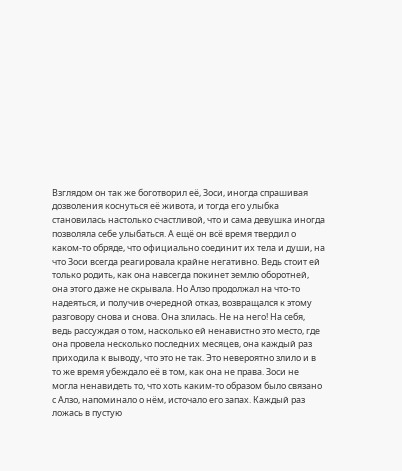Взглядом он так же боготворил её, Зоси, иногда спрашивая дозволения коснуться её живота, и тогда его улыбка становилась настолько счастливой, что и сама девушка иногда позволяла себе улыбаться. А ещё он всё время твердил о каком-то обряде, что официально соединит их тела и души, на что Зоси всегда реагировала крайне негативно. Ведь стоит ей только родить, как она навсегда покинет землю оборотней, она этого даже не скрывала. Но Алзо продолжал на что-то надеяться, и получив очередной отказ, возвращался к этому разговору снова и снова. Она злилась. Не на него! На себя, ведь рассуждая о том, насколько ей ненавистно это место, где она провела несколько последних месяцев, она каждый раз приходила к выводу, что это не так. Это невероятно злило и в то же время убеждало её в том, как она не права. Зоси не могла ненавидеть то, что хоть каким-то образом было связано с Алзо, напоминало о нём, источало его запах. Каждый раз ложась в пустую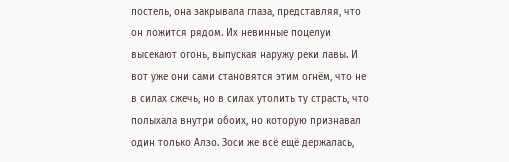постель, она закрывала глаза, представляя, что он ложится рядом. Их невинные поцелуи высекают огонь, выпуская наружу реки лавы. И вот уже они сами становятся этим огнём, что не в силах сжечь, но в силах утолить ту страсть, что полыхала внутри обоих, но которую признавал один только Алзо. Зоси же всё ещё держалась,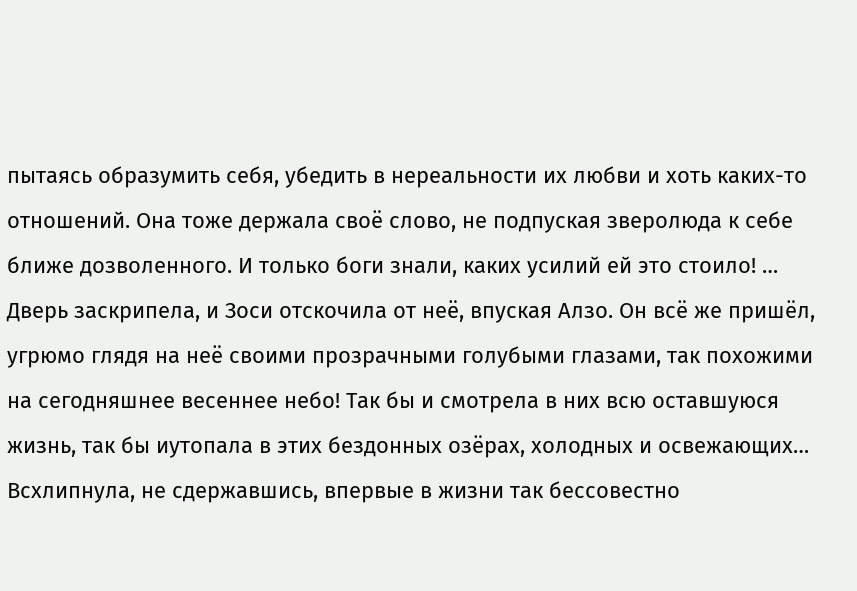пытаясь образумить себя, убедить в нереальности их любви и хоть каких-то отношений. Она тоже держала своё слово, не подпуская зверолюда к себе ближе дозволенного. И только боги знали, каких усилий ей это стоило! … Дверь заскрипела, и Зоси отскочила от неё, впуская Алзо. Он всё же пришёл, угрюмо глядя на неё своими прозрачными голубыми глазами, так похожими на сегодняшнее весеннее небо! Так бы и смотрела в них всю оставшуюся жизнь, так бы иутопала в этих бездонных озёрах, холодных и освежающих… Всхлипнула, не сдержавшись, впервые в жизни так бессовестно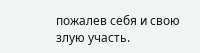пожалев себя и свою злую участь.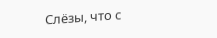Слёзы, что с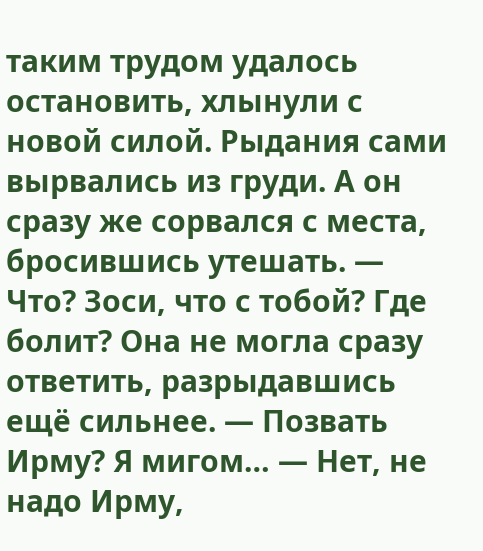таким трудом удалось остановить, хлынули с новой силой. Рыдания сами вырвались из груди. А он сразу же сорвался с места, бросившись утешать. — Что? Зоси, что с тобой? Где болит? Она не могла сразу ответить, разрыдавшись ещё сильнее. — Позвать Ирму? Я мигом… — Нет, не надо Ирму,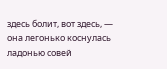здесь болит, вот здесь, — она легонько коснулась ладонью совей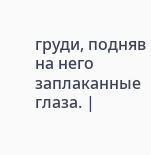груди, подняв на него заплаканные глаза. |